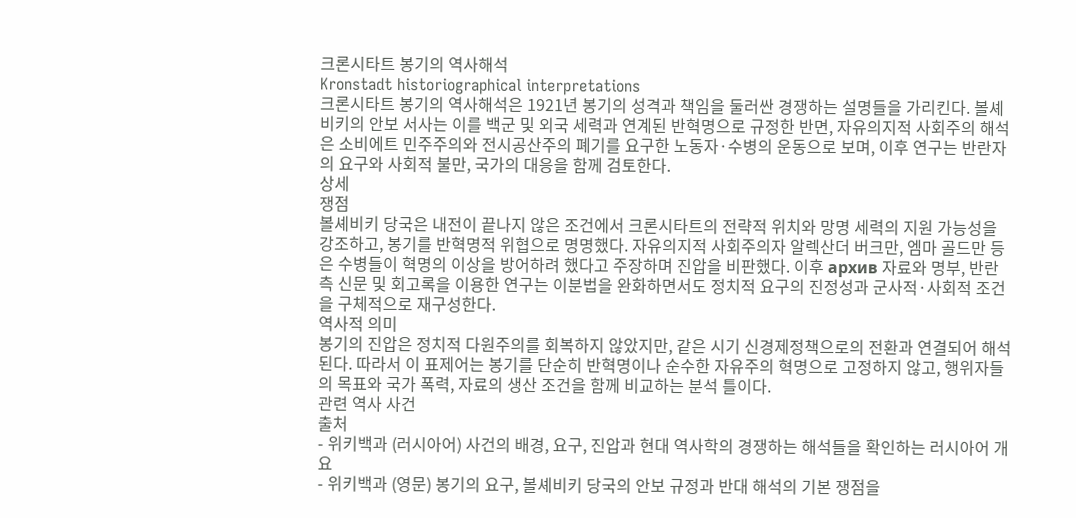크론시타트 봉기의 역사해석
Kronstadt historiographical interpretations
크론시타트 봉기의 역사해석은 1921년 봉기의 성격과 책임을 둘러싼 경쟁하는 설명들을 가리킨다. 볼셰비키의 안보 서사는 이를 백군 및 외국 세력과 연계된 반혁명으로 규정한 반면, 자유의지적 사회주의 해석은 소비에트 민주주의와 전시공산주의 폐기를 요구한 노동자·수병의 운동으로 보며, 이후 연구는 반란자의 요구와 사회적 불만, 국가의 대응을 함께 검토한다.
상세
쟁점
볼셰비키 당국은 내전이 끝나지 않은 조건에서 크론시타트의 전략적 위치와 망명 세력의 지원 가능성을 강조하고, 봉기를 반혁명적 위협으로 명명했다. 자유의지적 사회주의자 알렉산더 버크만, 엠마 골드만 등은 수병들이 혁명의 이상을 방어하려 했다고 주장하며 진압을 비판했다. 이후 архив 자료와 명부, 반란 측 신문 및 회고록을 이용한 연구는 이분법을 완화하면서도 정치적 요구의 진정성과 군사적·사회적 조건을 구체적으로 재구성한다.
역사적 의미
봉기의 진압은 정치적 다원주의를 회복하지 않았지만, 같은 시기 신경제정책으로의 전환과 연결되어 해석된다. 따라서 이 표제어는 봉기를 단순히 반혁명이나 순수한 자유주의 혁명으로 고정하지 않고, 행위자들의 목표와 국가 폭력, 자료의 생산 조건을 함께 비교하는 분석 틀이다.
관련 역사 사건
출처
- 위키백과 (러시아어) 사건의 배경, 요구, 진압과 현대 역사학의 경쟁하는 해석들을 확인하는 러시아어 개요
- 위키백과 (영문) 봉기의 요구, 볼셰비키 당국의 안보 규정과 반대 해석의 기본 쟁점을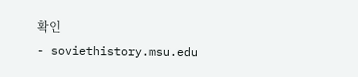확인
- soviethistory.msu.edu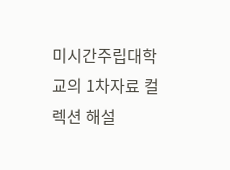미시간주립대학교의 1차자료 컬렉션 해설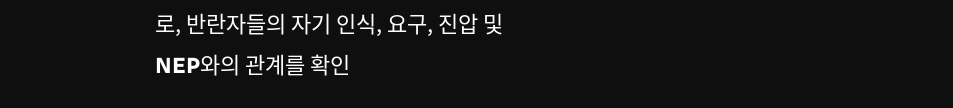로, 반란자들의 자기 인식, 요구, 진압 및 NEP와의 관계를 확인